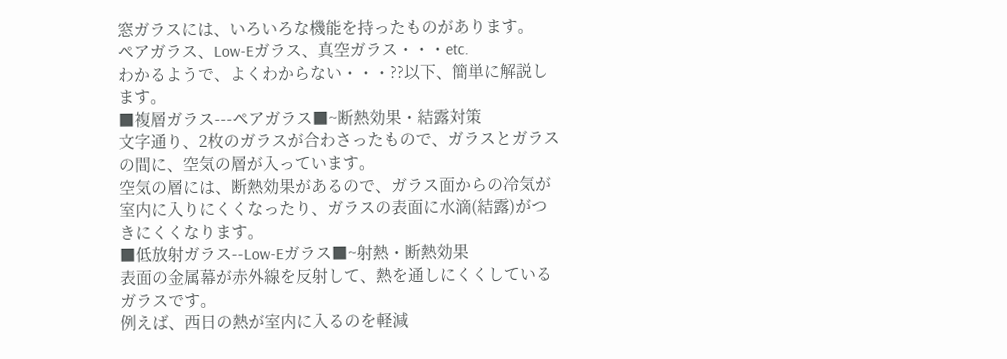窓ガラスには、いろいろな機能を持ったものがあります。
ペアガラス、Low-Eガラス、真空ガラス・・・etc.
わかるようで、よくわからない・・・??以下、簡単に解説します。
■複層ガラス---ペアガラス■~断熱効果・結露対策
文字通り、2枚のガラスが合わさったもので、ガラスとガラスの間に、空気の層が入っています。
空気の層には、断熱効果があるので、ガラス面からの冷気が室内に入りにくくなったり、ガラスの表面に水滴(結露)がつきにくくなります。
■低放射ガラス--Low-Eガラス■~射熱・断熱効果
表面の金属幕が赤外線を反射して、熱を通しにくくしているガラスです。
例えば、西日の熱が室内に入るのを軽減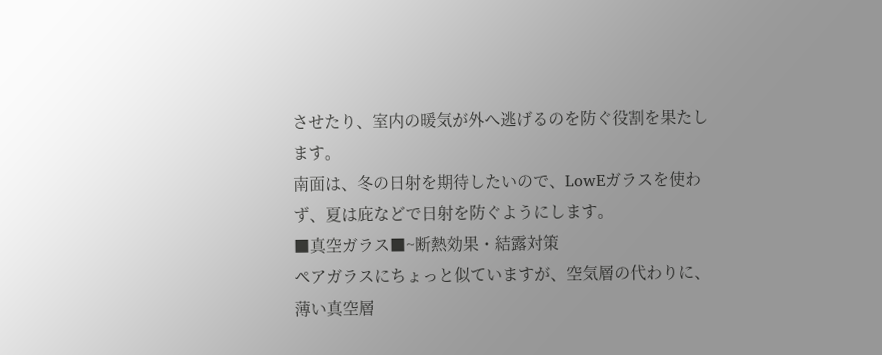させたり、室内の暖気が外へ逃げるのを防ぐ役割を果たします。
南面は、冬の日射を期待したいので、LowEガラスを使わず、夏は庇などで日射を防ぐようにします。
■真空ガラス■~断熱効果・結露対策
ペアガラスにちょっと似ていますが、空気層の代わりに、薄い真空層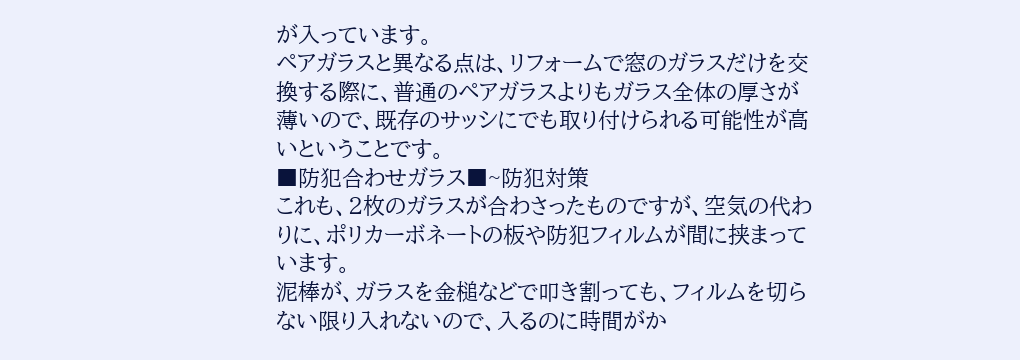が入っています。
ペアガラスと異なる点は、リフォームで窓のガラスだけを交換する際に、普通のペアガラスよりもガラス全体の厚さが薄いので、既存のサッシにでも取り付けられる可能性が高いということです。
■防犯合わせガラス■~防犯対策
これも、2枚のガラスが合わさったものですが、空気の代わりに、ポリカーボネートの板や防犯フィルムが間に挟まっています。
泥棒が、ガラスを金槌などで叩き割っても、フィルムを切らない限り入れないので、入るのに時間がか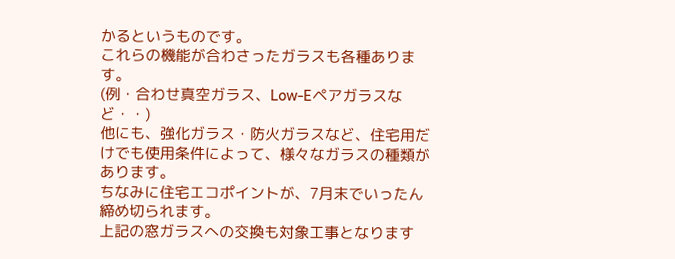かるというものです。
これらの機能が合わさったガラスも各種あります。
(例・合わせ真空ガラス、Low-Eペアガラスなど・・)
他にも、強化ガラス・防火ガラスなど、住宅用だけでも使用条件によって、様々なガラスの種類があります。
ちなみに住宅エコポイントが、7月末でいったん締め切られます。
上記の窓ガラスへの交換も対象工事となります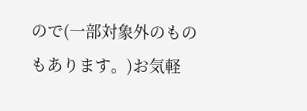ので(一部対象外のものもあります。)お気軽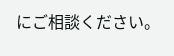にご相談ください。